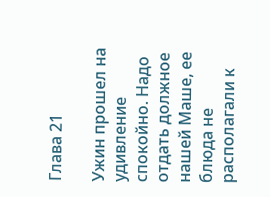Глава 21

Ужин прошел на удивление спокойно. Надо отдать должное нашей Маше, ее блюда не располагали к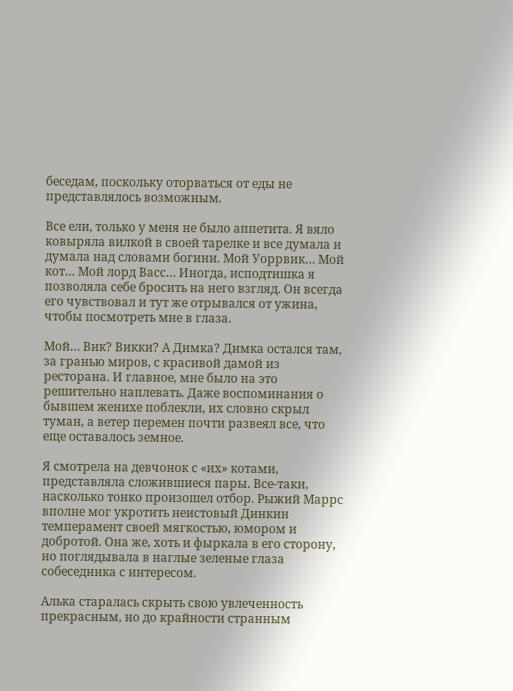беседам, поскольку оторваться от еды не представлялось возможным.

Все ели, только у меня не было аппетита. Я вяло ковыряла вилкой в своей тарелке и все думала и думала над словами богини. Мой Уоррвик… Мой кот… Мой лорд Васс… Иногда, исподтишка я позволяла себе бросить на него взгляд. Он всегда его чувствовал и тут же отрывался от ужина, чтобы посмотреть мне в глаза.

Мой… Вик? Викки? А Димка? Димка остался там, за гранью миров, с красивой дамой из ресторана. И главное, мне было на это решительно наплевать. Даже воспоминания о бывшем женихе поблекли, их словно скрыл туман, а ветер перемен почти развеял все, что еще оставалось земное.

Я смотрела на девчонок с «их» котами, представляла сложившиеся пары. Все-таки, насколько тонко произошел отбор. Рыжий Маррс вполне мог укротить неистовый Динкин темперамент своей мягкостью, юмором и добротой. Она же, хоть и фыркала в его сторону, но поглядывала в наглые зеленые глаза собеседника с интересом.

Алька старалась скрыть свою увлеченность прекрасным, но до крайности странным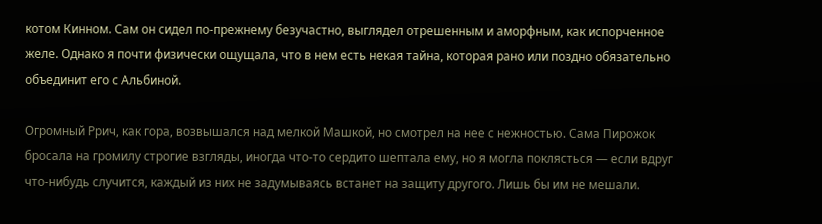котом Кинном. Сам он сидел по-прежнему безучастно, выглядел отрешенным и аморфным, как испорченное желе. Однако я почти физически ощущала, что в нем есть некая тайна, которая рано или поздно обязательно объединит его с Альбиной.

Огромный Ррич, как гора, возвышался над мелкой Машкой, но смотрел на нее с нежностью. Сама Пирожок бросала на громилу строгие взгляды, иногда что-то сердито шептала ему, но я могла поклясться — если вдруг что-нибудь случится, каждый из них не задумываясь встанет на защиту другого. Лишь бы им не мешали.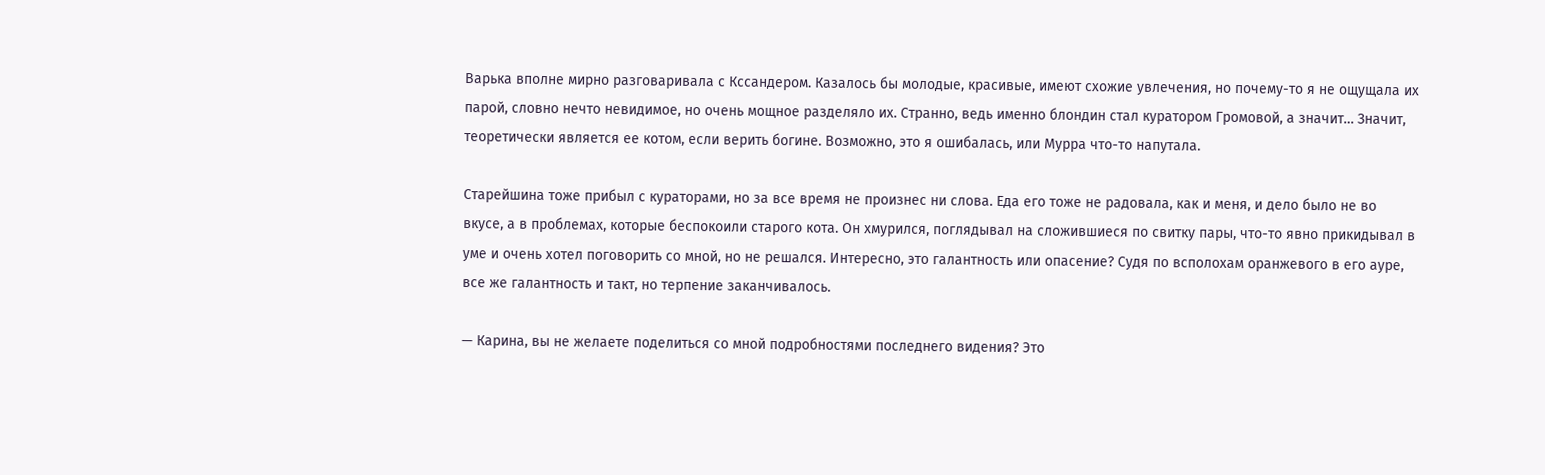Варька вполне мирно разговаривала с Кссандером. Казалось бы молодые, красивые, имеют схожие увлечения, но почему-то я не ощущала их парой, словно нечто невидимое, но очень мощное разделяло их. Странно, ведь именно блондин стал куратором Громовой, а значит… Значит, теоретически является ее котом, если верить богине. Возможно, это я ошибалась, или Мурра что-то напутала.

Старейшина тоже прибыл с кураторами, но за все время не произнес ни слова. Еда его тоже не радовала, как и меня, и дело было не во вкусе, а в проблемах, которые беспокоили старого кота. Он хмурился, поглядывал на сложившиеся по свитку пары, что-то явно прикидывал в уме и очень хотел поговорить со мной, но не решался. Интересно, это галантность или опасение? Судя по всполохам оранжевого в его ауре, все же галантность и такт, но терпение заканчивалось.

— Карина, вы не желаете поделиться со мной подробностями последнего видения? Это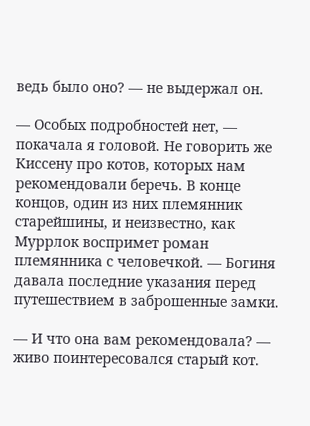ведь было оно? — не выдержал он.

— Особых подробностей нет, — покачала я головой. Не говорить же Киссену про котов, которых нам рекомендовали беречь. В конце концов, один из них племянник старейшины, и неизвестно, как Муррлок воспримет роман племянника с человечкой. — Богиня давала последние указания перед путешествием в заброшенные замки.

— И что она вам рекомендовала? — живо поинтересовался старый кот.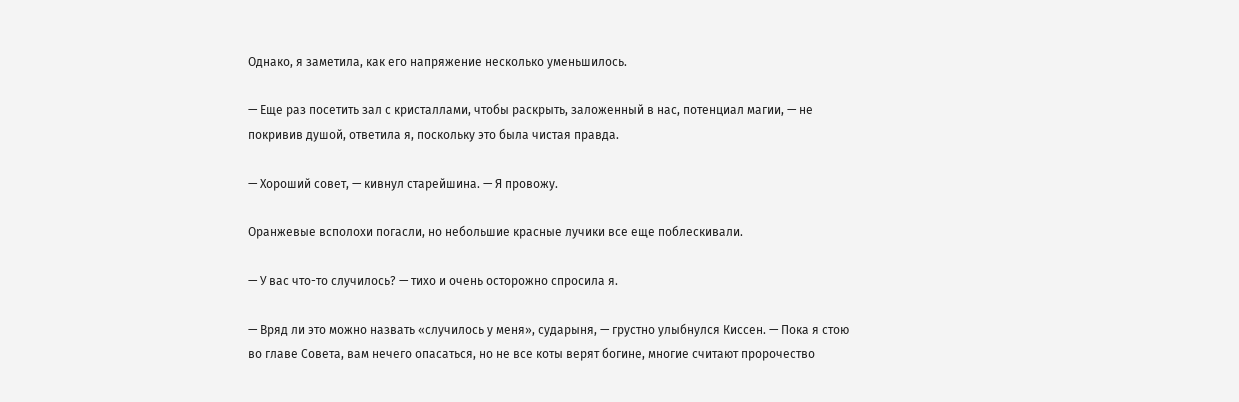Однако, я заметила, как его напряжение несколько уменьшилось.

— Еще раз посетить зал с кристаллами, чтобы раскрыть, заложенный в нас, потенциал магии, — не покривив душой, ответила я, поскольку это была чистая правда.

— Хороший совет, — кивнул старейшина. — Я провожу.

Оранжевые всполохи погасли, но небольшие красные лучики все еще поблескивали.

— У вас что-то случилось? — тихо и очень осторожно спросила я.

— Вряд ли это можно назвать «случилось у меня», сударыня, — грустно улыбнулся Киссен. — Пока я стою во главе Совета, вам нечего опасаться, но не все коты верят богине, многие считают пророчество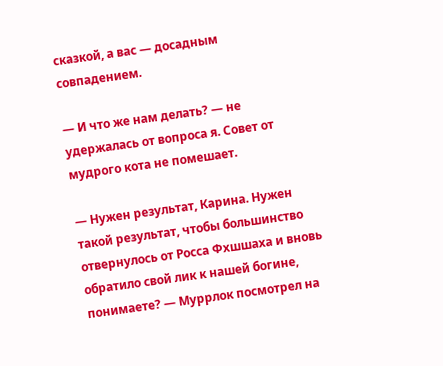сказкой, а вас — досадным совпадением.

— И что же нам делать? — не удержалась от вопроса я. Совет от мудрого кота не помешает.

— Нужен результат, Карина. Нужен такой результат, чтобы большинство отвернулось от Росса Фхшшаха и вновь обратило свой лик к нашей богине, понимаете? — Муррлок посмотрел на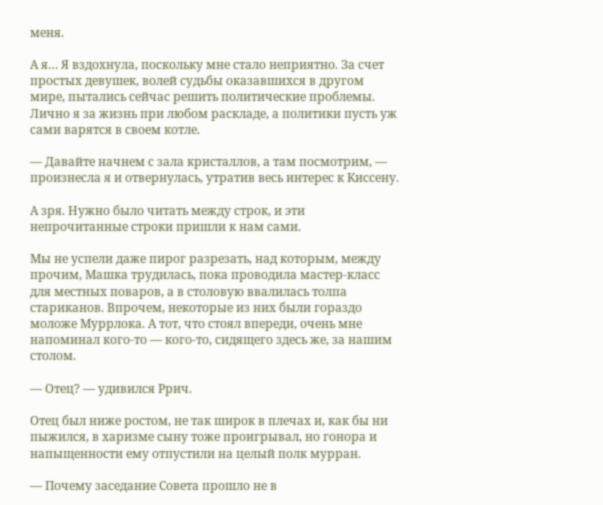меня.

А я… Я вздохнула, поскольку мне стало неприятно. За счет простых девушек, волей судьбы оказавшихся в другом мире, пытались сейчас решить политические проблемы. Лично я за жизнь при любом раскладе, а политики пусть уж сами варятся в своем котле.

— Давайте начнем с зала кристаллов, а там посмотрим, — произнесла я и отвернулась, утратив весь интерес к Киссену.

А зря. Нужно было читать между строк, и эти непрочитанные строки пришли к нам сами.

Мы не успели даже пирог разрезать, над которым, между прочим, Машка трудилась, пока проводила мастер-класс для местных поваров, а в столовую ввалилась толпа стариканов. Впрочем, некоторые из них были гораздо моложе Муррлока. А тот, что стоял впереди, очень мне напоминал кого-то — кого-то, сидящего здесь же, за нашим столом.

— Отец? — удивился Ррич.

Отец был ниже ростом, не так широк в плечах и, как бы ни пыжился, в харизме сыну тоже проигрывал, но гонора и напыщенности ему отпустили на целый полк мурран.

— Почему заседание Совета прошло не в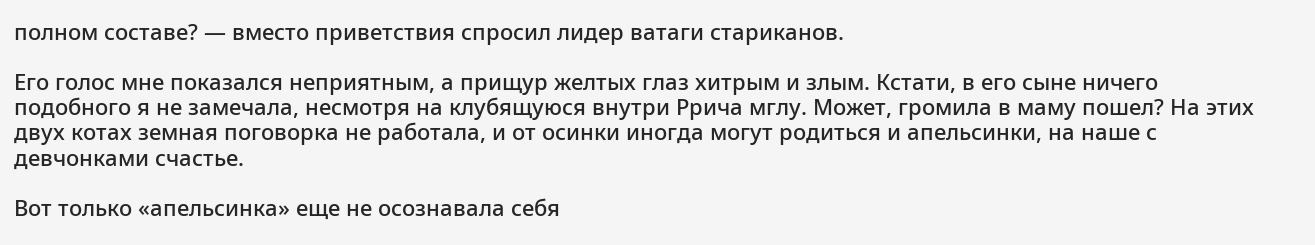полном составе? — вместо приветствия спросил лидер ватаги стариканов.

Его голос мне показался неприятным, а прищур желтых глаз хитрым и злым. Кстати, в его сыне ничего подобного я не замечала, несмотря на клубящуюся внутри Ррича мглу. Может, громила в маму пошел? На этих двух котах земная поговорка не работала, и от осинки иногда могут родиться и апельсинки, на наше с девчонками счастье.

Вот только «апельсинка» еще не осознавала себя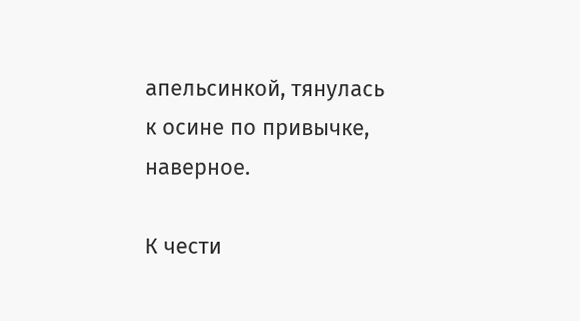апельсинкой, тянулась к осине по привычке, наверное.

К чести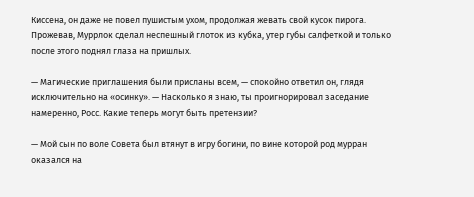Киссена, он даже не повел пушистым ухом, продолжая жевать свой кусок пирога. Прожевав, Муррлок сделал неспешный глоток из кубка, утер губы салфеткой и только после этого поднял глаза на пришлых.

— Магические приглашения были присланы всем, — спокойно ответил он, глядя исключительно на «осинку». — Насколько я знаю, ты проигнорировал заседание намеренно, Росс. Какие теперь могут быть претензии?

— Мой сын по воле Совета был втянут в игру богини, по вине которой род мурран оказался на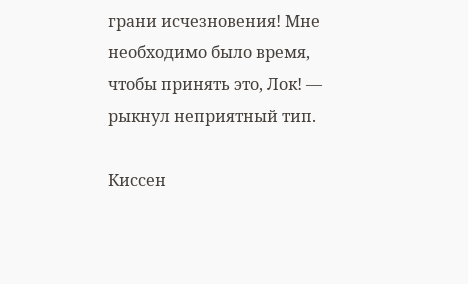грани исчезновения! Мне необходимо было время, чтобы принять это, Лок! — рыкнул неприятный тип.

Киссен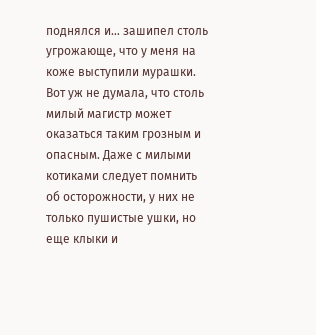поднялся и… зашипел столь угрожающе, что у меня на коже выступили мурашки. Вот уж не думала, что столь милый магистр может оказаться таким грозным и опасным. Даже с милыми котиками следует помнить об осторожности, у них не только пушистые ушки, но еще клыки и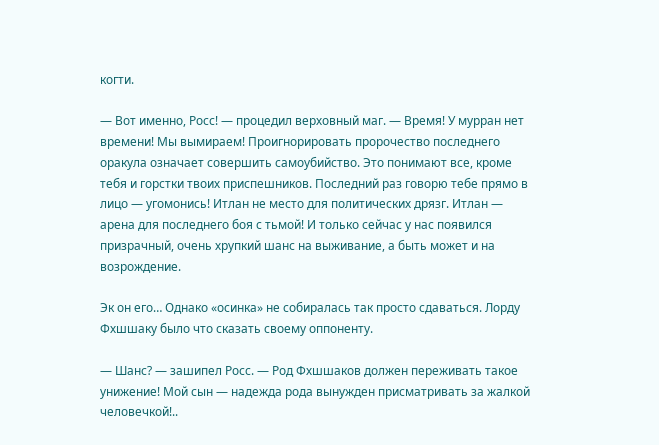когти.

— Вот именно, Росс! — процедил верховный маг. — Время! У мурран нет времени! Мы вымираем! Проигнорировать пророчество последнего оракула означает совершить самоубийство. Это понимают все, кроме тебя и горстки твоих приспешников. Последний раз говорю тебе прямо в лицо — угомонись! Итлан не место для политических дрязг. Итлан — арена для последнего боя с тьмой! И только сейчас у нас появился призрачный, очень хрупкий шанс на выживание, а быть может и на возрождение.

Эк он его… Однако «осинка» не собиралась так просто сдаваться. Лорду Фхшшаку было что сказать своему оппоненту.

— Шанс? — зашипел Росс. — Род Фхшшаков должен переживать такое унижение! Мой сын — надежда рода вынужден присматривать за жалкой человечкой!..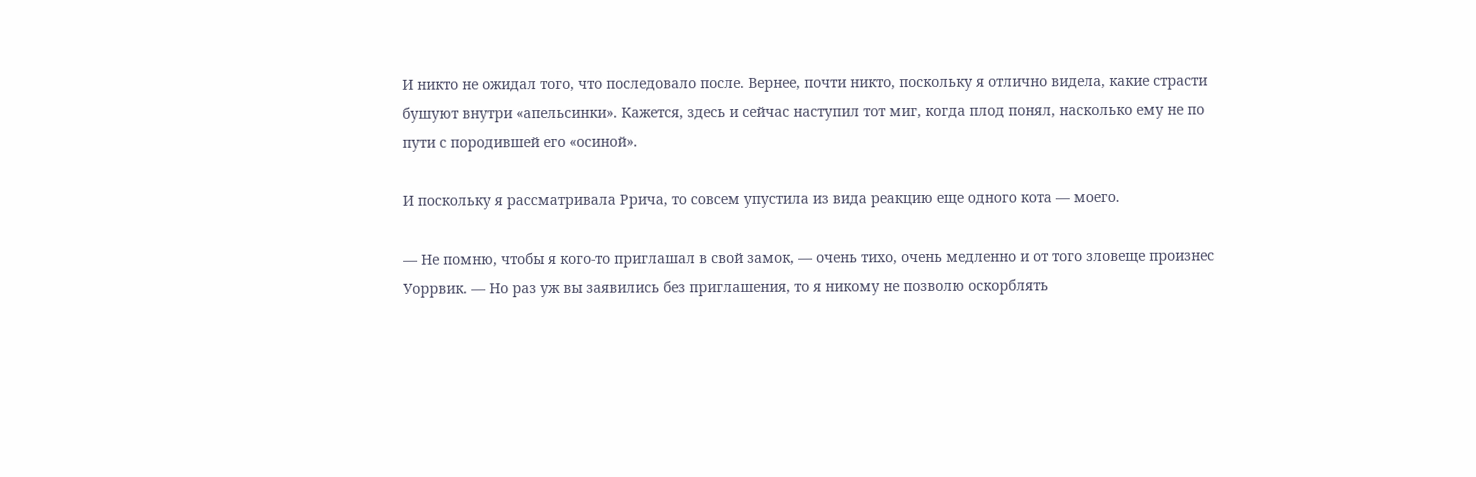И никто не ожидал того, что последовало после. Вернее, почти никто, поскольку я отлично видела, какие страсти бушуют внутри «апельсинки». Кажется, здесь и сейчас наступил тот миг, когда плод понял, насколько ему не по пути с породившей его «осиной».

И поскольку я рассматривала Ррича, то совсем упустила из вида реакцию еще одного кота — моего.

— Не помню, чтобы я кого-то приглашал в свой замок, — очень тихо, очень медленно и от того зловеще произнес Уоррвик. — Но раз уж вы заявились без приглашения, то я никому не позволю оскорблять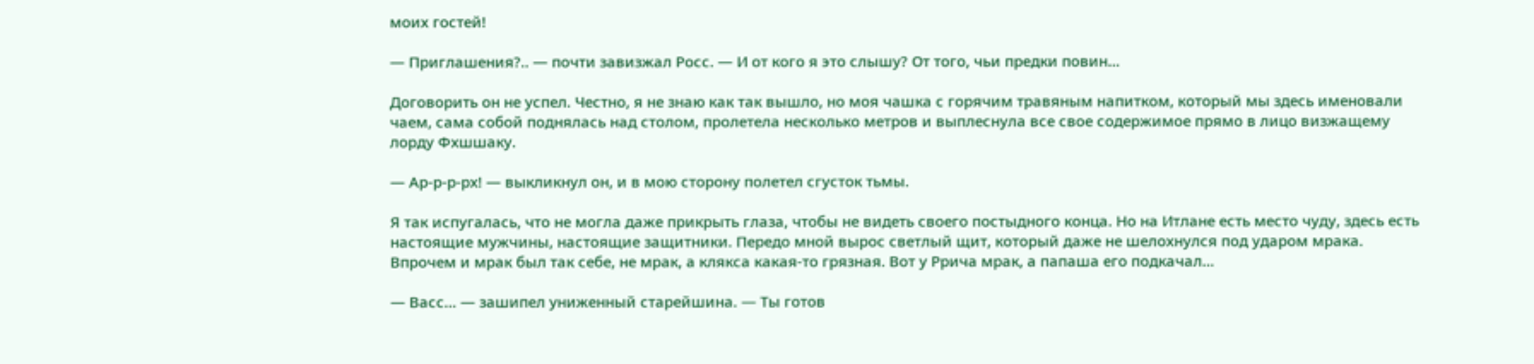моих гостей!

— Приглашения?.. — почти завизжал Росс. — И от кого я это слышу? От того, чьи предки повин…

Договорить он не успел. Честно, я не знаю как так вышло, но моя чашка с горячим травяным напитком, который мы здесь именовали чаем, сама собой поднялась над столом, пролетела несколько метров и выплеснула все свое содержимое прямо в лицо визжащему лорду Фхшшаку.

— Ар-р-р-рх! — выкликнул он, и в мою сторону полетел сгусток тьмы.

Я так испугалась, что не могла даже прикрыть глаза, чтобы не видеть своего постыдного конца. Но на Итлане есть место чуду, здесь есть настоящие мужчины, настоящие защитники. Передо мной вырос светлый щит, который даже не шелохнулся под ударом мрака. Впрочем и мрак был так себе, не мрак, а клякса какая-то грязная. Вот у Ррича мрак, а папаша его подкачал…

— Васс… — зашипел униженный старейшина. — Ты готов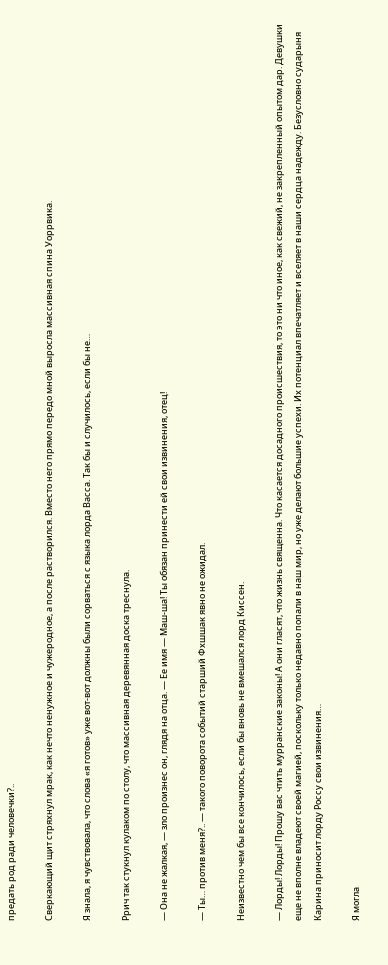предать род ради человечки?..

Сверкающий щит стряхнул мрак, как нечто ненужное и чужеродное, а после растворился. Вместо него прямо передо мной выросла массивная спина Уоррвика.

Я знала, я чувствовала, что слова «я готов» уже вот-вот должны были сорваться с языка лорда Васса. Так бы и случилось, если бы не…

Ррич так стукнул кулаком по столу, что массивная деревянная доска треснула.

— Она не жалкая, — зло произнес он, глядя на отца. — Ее имя — Маш-ша! Ты обязан принести ей свои извинения, отец!

— Ты… против меня?.. — такого поворота событий старший Фхшшак явно не ожидал.

Неизвестно чем бы все кончилось, если бы вновь не вмешался лорд Киссен.

— Лорды! Лорды! Прошу вас чтить мурранские законы! А они гласят, что жизнь священна. Что касается досадного происшествия, то это ни что иное, как свежий, не закрепленный опытом дар. Девушки еще не вполне владеют своей магией, поскольку только недавно попали в наш мир, но уже делают большие успехи. Их потенциал впечатляет и вселяет в наши сердца надежду. Безусловно сударыня Карина приносит лорду Россу свои извинения…

Я могла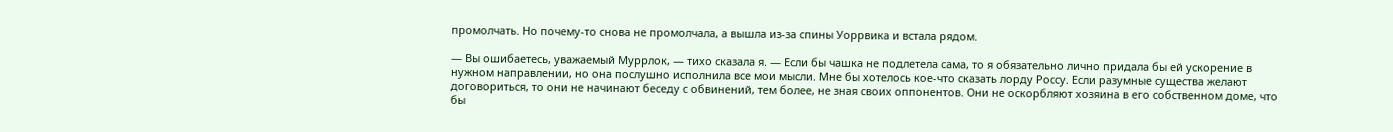промолчать. Но почему-то снова не промолчала, а вышла из-за спины Уоррвика и встала рядом.

— Вы ошибаетесь, уважаемый Муррлок, — тихо сказала я. — Если бы чашка не подлетела сама, то я обязательно лично придала бы ей ускорение в нужном направлении, но она послушно исполнила все мои мысли. Мне бы хотелось кое-что сказать лорду Россу. Если разумные существа желают договориться, то они не начинают беседу с обвинений, тем более, не зная своих оппонентов. Они не оскорбляют хозяина в его собственном доме, что бы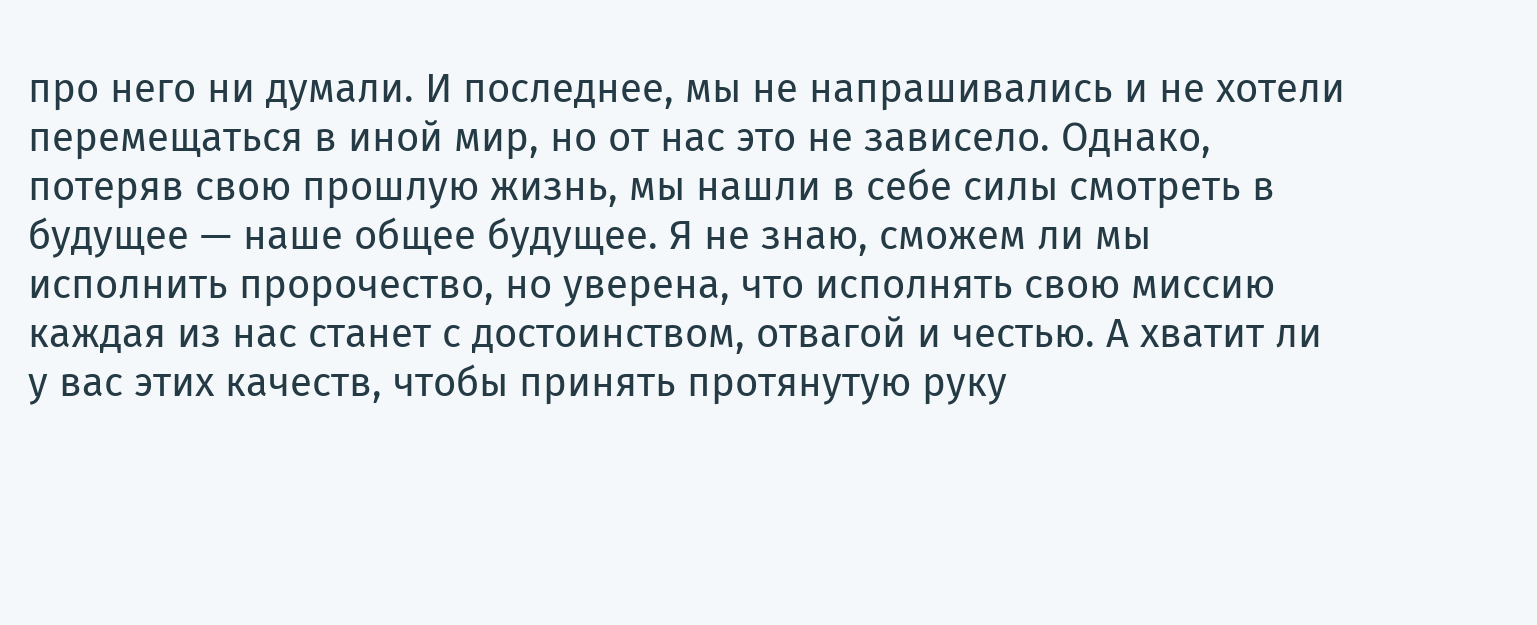про него ни думали. И последнее, мы не напрашивались и не хотели перемещаться в иной мир, но от нас это не зависело. Однако, потеряв свою прошлую жизнь, мы нашли в себе силы смотреть в будущее — наше общее будущее. Я не знаю, сможем ли мы исполнить пророчество, но уверена, что исполнять свою миссию каждая из нас станет с достоинством, отвагой и честью. А хватит ли у вас этих качеств, чтобы принять протянутую руку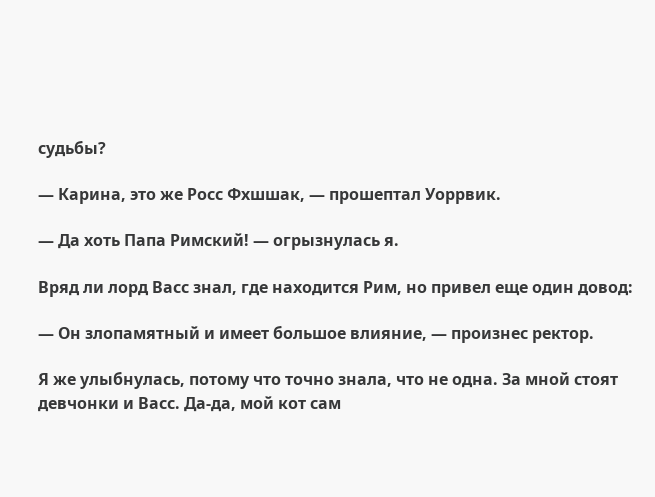судьбы?

— Карина, это же Росс Фхшшак, — прошептал Уоррвик.

— Да хоть Папа Римский! — огрызнулась я.

Вряд ли лорд Васс знал, где находится Рим, но привел еще один довод:

— Он злопамятный и имеет большое влияние, — произнес ректор.

Я же улыбнулась, потому что точно знала, что не одна. За мной стоят девчонки и Васс. Да-да, мой кот сам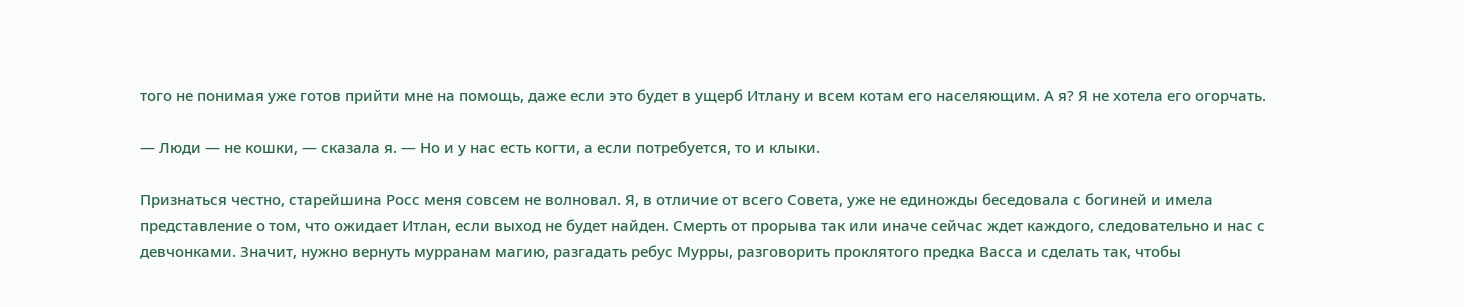того не понимая уже готов прийти мне на помощь, даже если это будет в ущерб Итлану и всем котам его населяющим. А я? Я не хотела его огорчать.

— Люди — не кошки, — сказала я. — Но и у нас есть когти, а если потребуется, то и клыки.

Признаться честно, старейшина Росс меня совсем не волновал. Я, в отличие от всего Совета, уже не единожды беседовала с богиней и имела представление о том, что ожидает Итлан, если выход не будет найден. Смерть от прорыва так или иначе сейчас ждет каждого, следовательно и нас с девчонками. Значит, нужно вернуть мурранам магию, разгадать ребус Мурры, разговорить проклятого предка Васса и сделать так, чтобы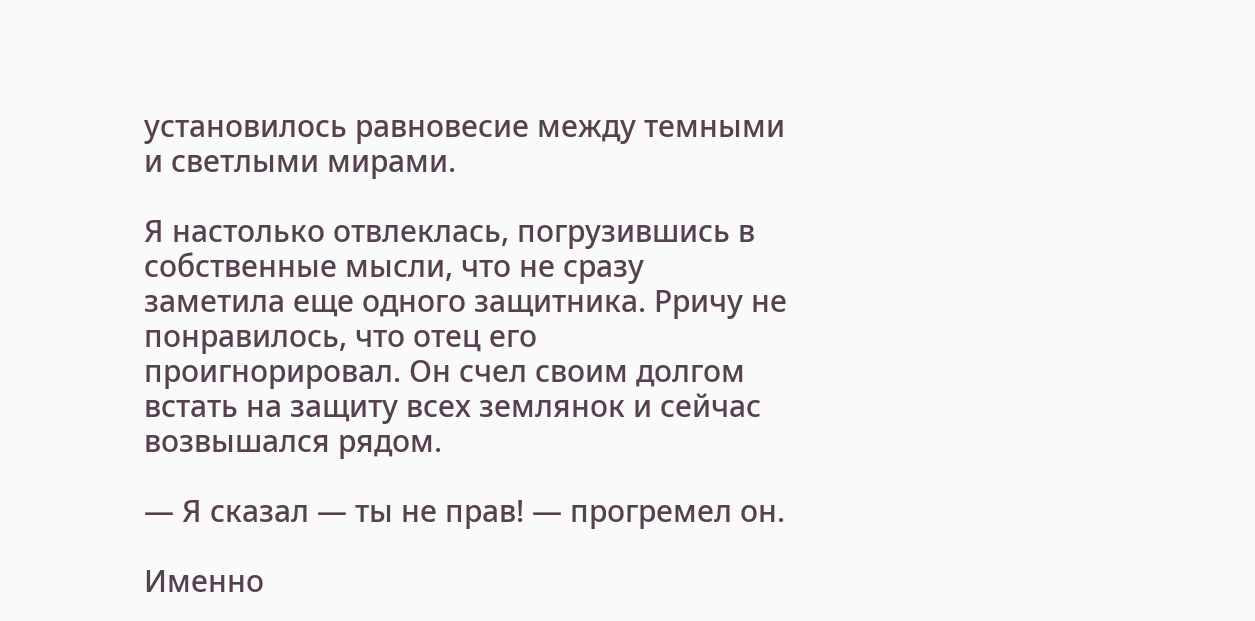установилось равновесие между темными и светлыми мирами.

Я настолько отвлеклась, погрузившись в собственные мысли, что не сразу заметила еще одного защитника. Рричу не понравилось, что отец его проигнорировал. Он счел своим долгом встать на защиту всех землянок и сейчас возвышался рядом.

— Я сказал — ты не прав! — прогремел он.

Именно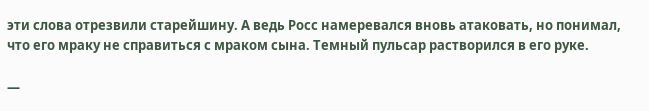эти слова отрезвили старейшину. А ведь Росс намеревался вновь атаковать, но понимал, что его мраку не справиться с мраком сына. Темный пульсар растворился в его руке.

—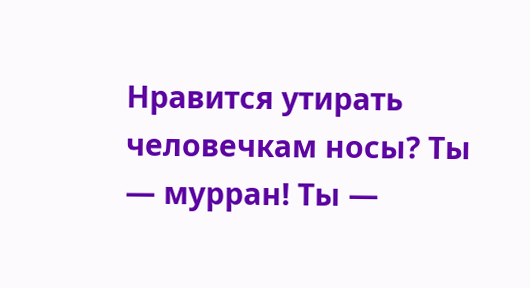Нравится утирать человечкам носы? Ты — мурран! Ты —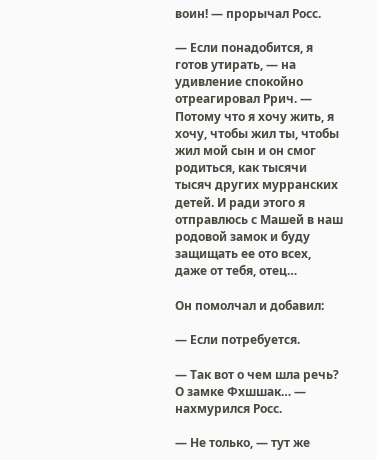воин! — прорычал Росс.

— Если понадобится, я готов утирать, — на удивление спокойно отреагировал Ррич. — Потому что я хочу жить, я хочу, чтобы жил ты, чтобы жил мой сын и он смог родиться, как тысячи тысяч других мурранских детей. И ради этого я отправлюсь с Машей в наш родовой замок и буду защищать ее ото всех, даже от тебя, отец…

Он помолчал и добавил:

— Если потребуется.

— Так вот о чем шла речь? О замке Фхшшак… — нахмурился Росс.

— Не только, — тут же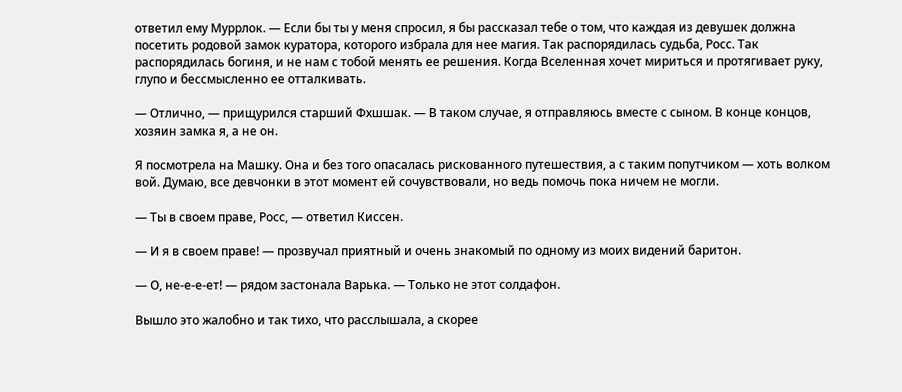ответил ему Муррлок. — Если бы ты у меня спросил, я бы рассказал тебе о том, что каждая из девушек должна посетить родовой замок куратора, которого избрала для нее магия. Так распорядилась судьба, Росс. Так распорядилась богиня, и не нам с тобой менять ее решения. Когда Вселенная хочет мириться и протягивает руку, глупо и бессмысленно ее отталкивать.

— Отлично, — прищурился старший Фхшшак. — В таком случае, я отправляюсь вместе с сыном. В конце концов, хозяин замка я, а не он.

Я посмотрела на Машку. Она и без того опасалась рискованного путешествия, а с таким попутчиком — хоть волком вой. Думаю, все девчонки в этот момент ей сочувствовали, но ведь помочь пока ничем не могли.

— Ты в своем праве, Росс, — ответил Киссен.

— И я в своем праве! — прозвучал приятный и очень знакомый по одному из моих видений баритон.

— О, не-е-е-ет! — рядом застонала Варька. — Только не этот солдафон.

Вышло это жалобно и так тихо, что расслышала, а скорее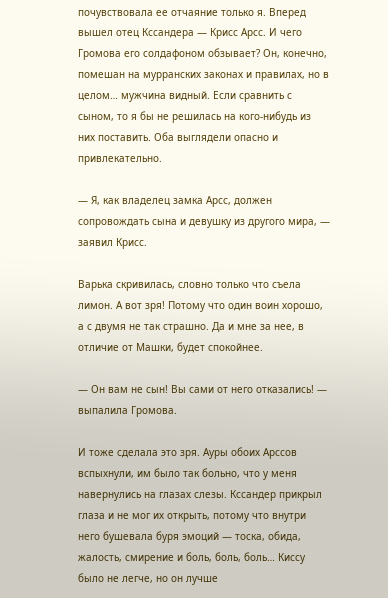почувствовала ее отчаяние только я. Вперед вышел отец Кссандера — Крисс Арсс. И чего Громова его солдафоном обзывает? Он, конечно, помешан на мурранских законах и правилах, но в целом… мужчина видный. Если сравнить с сыном, то я бы не решилась на кого-нибудь из них поставить. Оба выглядели опасно и привлекательно.

— Я, как владелец замка Арсс, должен сопровождать сына и девушку из другого мира, — заявил Крисс.

Варька скривилась, словно только что съела лимон. А вот зря! Потому что один воин хорошо, а с двумя не так страшно. Да и мне за нее, в отличие от Машки, будет спокойнее.

— Он вам не сын! Вы сами от него отказались! — выпалила Громова.

И тоже сделала это зря. Ауры обоих Арссов вспыхнули, им было так больно, что у меня навернулись на глазах слезы. Кссандер прикрыл глаза и не мог их открыть, потому что внутри него бушевала буря эмоций — тоска, обида, жалость, смирение и боль, боль, боль… Киссу было не легче, но он лучше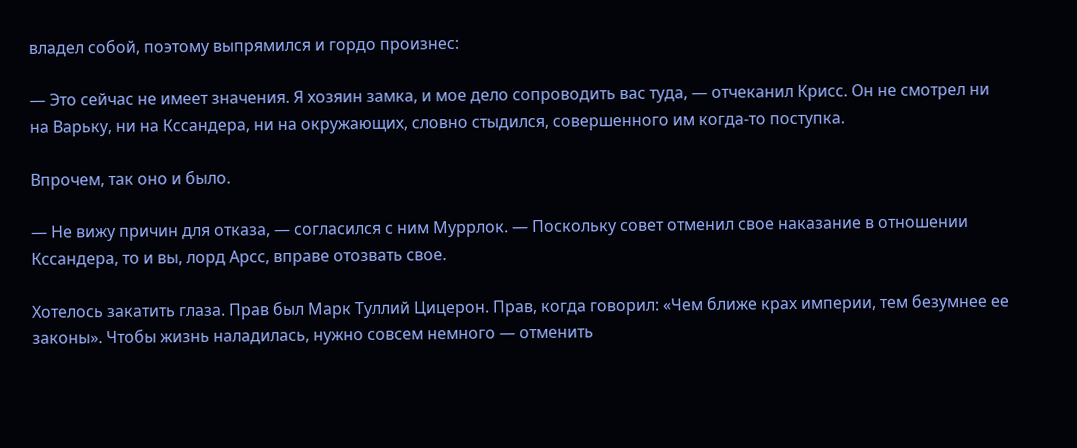владел собой, поэтому выпрямился и гордо произнес:

— Это сейчас не имеет значения. Я хозяин замка, и мое дело сопроводить вас туда, — отчеканил Крисс. Он не смотрел ни на Варьку, ни на Кссандера, ни на окружающих, словно стыдился, совершенного им когда-то поступка.

Впрочем, так оно и было.

— Не вижу причин для отказа, — согласился с ним Муррлок. — Поскольку совет отменил свое наказание в отношении Кссандера, то и вы, лорд Арсс, вправе отозвать свое.

Хотелось закатить глаза. Прав был Марк Туллий Цицерон. Прав, когда говорил: «Чем ближе крах империи, тем безумнее ее законы». Чтобы жизнь наладилась, нужно совсем немного — отменить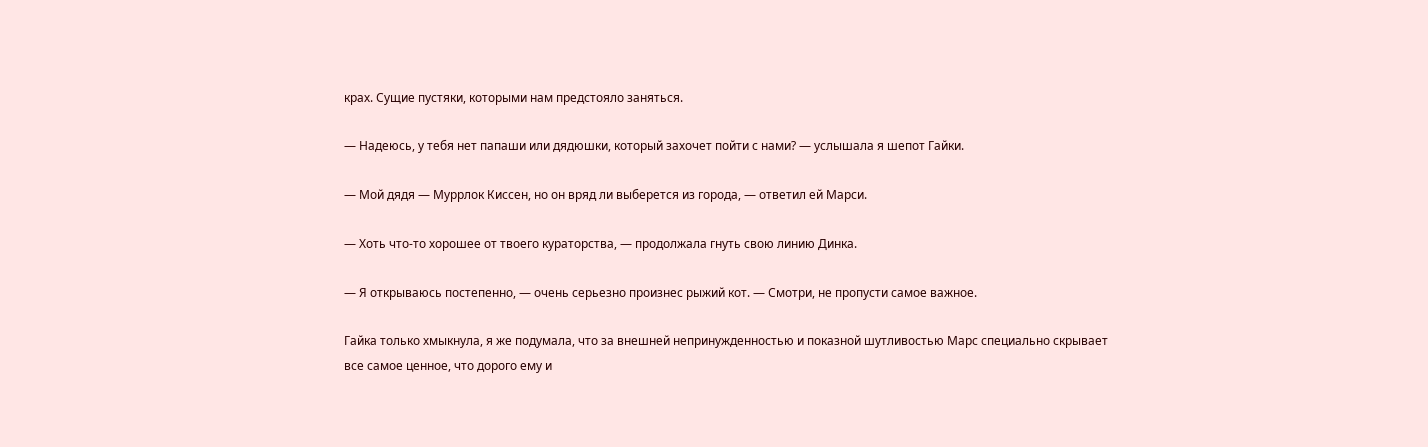крах. Сущие пустяки, которыми нам предстояло заняться.

— Надеюсь, у тебя нет папаши или дядюшки, который захочет пойти с нами? — услышала я шепот Гайки.

— Мой дядя — Муррлок Киссен, но он вряд ли выберется из города, — ответил ей Марси.

— Хоть что-то хорошее от твоего кураторства, — продолжала гнуть свою линию Динка.

— Я открываюсь постепенно, — очень серьезно произнес рыжий кот. — Смотри, не пропусти самое важное.

Гайка только хмыкнула, я же подумала, что за внешней непринужденностью и показной шутливостью Марс специально скрывает все самое ценное, что дорого ему и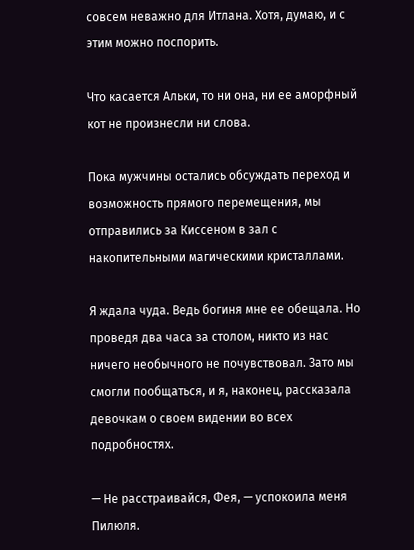совсем неважно для Итлана. Хотя, думаю, и с этим можно поспорить.

Что касается Альки, то ни она, ни ее аморфный кот не произнесли ни слова.

Пока мужчины остались обсуждать переход и возможность прямого перемещения, мы отправились за Киссеном в зал с накопительными магическими кристаллами.

Я ждала чуда. Ведь богиня мне ее обещала. Но проведя два часа за столом, никто из нас ничего необычного не почувствовал. Зато мы смогли пообщаться, и я, наконец, рассказала девочкам о своем видении во всех подробностях.

— Не расстраивайся, Фея, — успокоила меня Пилюля.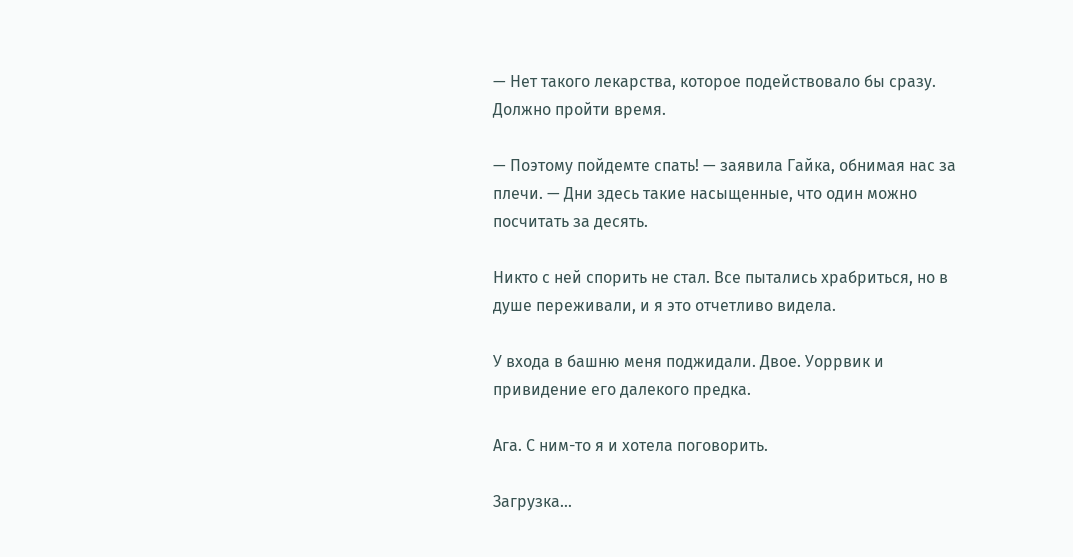— Нет такого лекарства, которое подействовало бы сразу. Должно пройти время.

— Поэтому пойдемте спать! — заявила Гайка, обнимая нас за плечи. — Дни здесь такие насыщенные, что один можно посчитать за десять.

Никто с ней спорить не стал. Все пытались храбриться, но в душе переживали, и я это отчетливо видела.

У входа в башню меня поджидали. Двое. Уоррвик и привидение его далекого предка.

Ага. С ним-то я и хотела поговорить.

Загрузка...